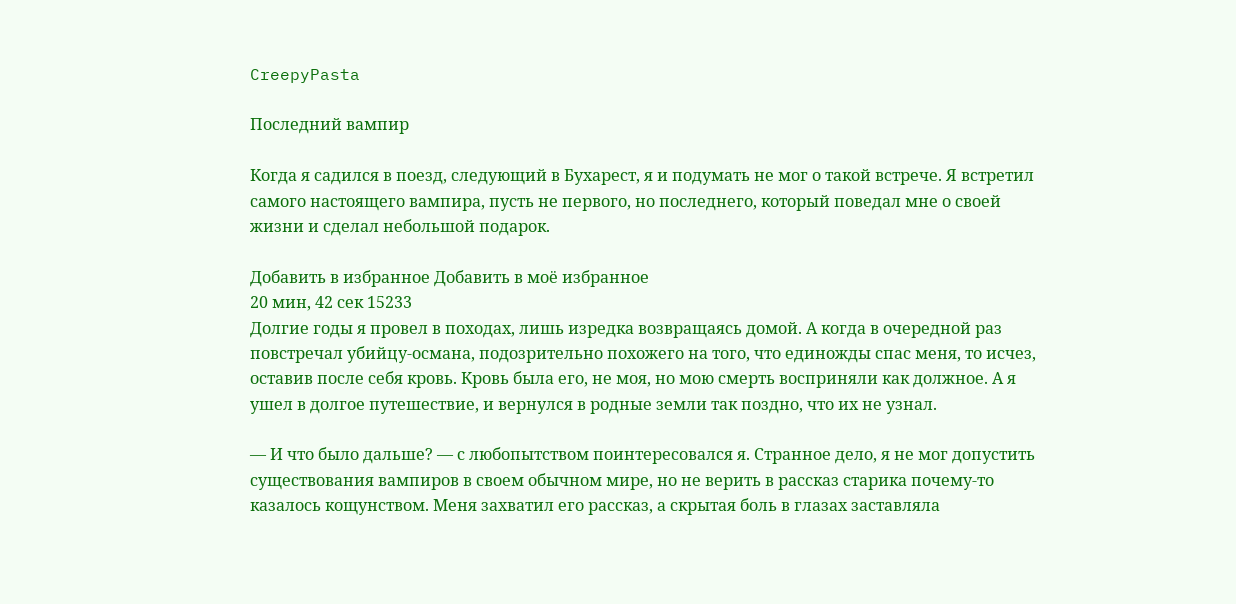CreepyPasta

Последний вампир

Когда я садился в поезд, следующий в Бухарест, я и подумать не мог о такой встрече. Я встретил самого настоящего вампира, пусть не первого, но последнего, который поведал мне о своей жизни и сделал небольшой подарок.

Добавить в избранное Добавить в моё избранное
20 мин, 42 сек 15233
Долгие годы я провел в походах, лишь изредка возвращаясь домой. А когда в очередной раз повстречал убийцу-османа, подозрительно похожего на того, что единожды спас меня, то исчез, оставив после себя кровь. Кровь была его, не моя, но мою смерть восприняли как должное. А я ушел в долгое путешествие, и вернулся в родные земли так поздно, что их не узнал.

— И что было дальше? — с любопытством поинтересовался я. Странное дело, я не мог допустить существования вампиров в своем обычном мире, но не верить в рассказ старика почему-то казалось кощунством. Меня захватил его рассказ, а скрытая боль в глазах заставляла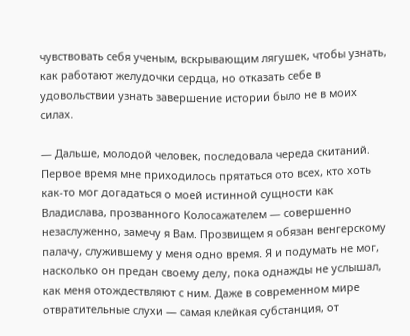чувствовать себя ученым, вскрывающим лягушек, чтобы узнать, как работают желудочки сердца, но отказать себе в удовольствии узнать завершение истории было не в моих силах.

— Дальше, молодой человек, последовала череда скитаний. Первое время мне приходилось прятаться ото всех, кто хоть как-то мог догадаться о моей истинной сущности как Владислава, прозванного Колосажателем — совершенно незаслуженно, замечу я Вам. Прозвищем я обязан венгерскому палачу, служившему у меня одно время. Я и подумать не мог, насколько он предан своему делу, пока однажды не услышал, как меня отождествляют с ним. Даже в современном мире отвратительные слухи — самая клейкая субстанция, от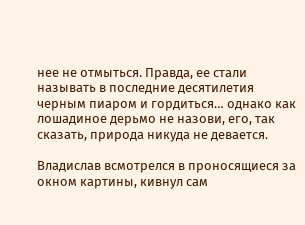нее не отмыться. Правда, ее стали называть в последние десятилетия черным пиаром и гордиться… однако как лошадиное дерьмо не назови, его, так сказать, природа никуда не девается.

Владислав всмотрелся в проносящиеся за окном картины, кивнул сам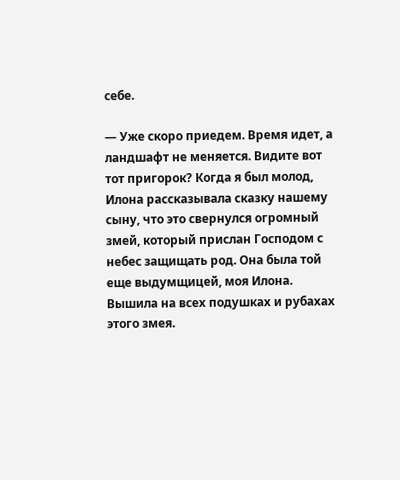себе.

— Уже скоро приедем. Время идет, а ландшафт не меняется. Видите вот тот пригорок? Когда я был молод, Илона рассказывала сказку нашему сыну, что это свернулся огромный змей, который прислан Господом с небес защищать род. Она была той еще выдумщицей, моя Илона. Вышила на всех подушках и рубахах этого змея.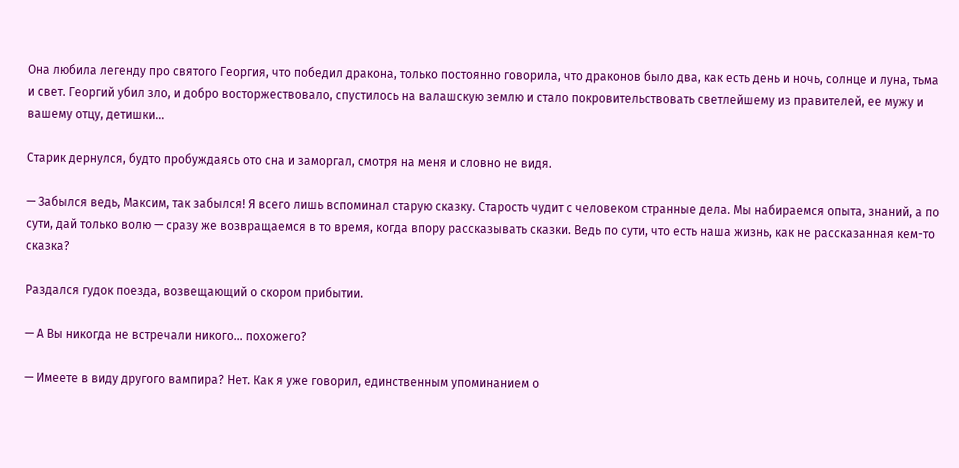Она любила легенду про святого Георгия, что победил дракона, только постоянно говорила, что драконов было два, как есть день и ночь, солнце и луна, тьма и свет. Георгий убил зло, и добро восторжествовало, спустилось на валашскую землю и стало покровительствовать светлейшему из правителей, ее мужу и вашему отцу, детишки…

Старик дернулся, будто пробуждаясь ото сна и заморгал, смотря на меня и словно не видя.

— Забылся ведь, Максим, так забылся! Я всего лишь вспоминал старую сказку. Старость чудит с человеком странные дела. Мы набираемся опыта, знаний, а по сути, дай только волю — сразу же возвращаемся в то время, когда впору рассказывать сказки. Ведь по сути, что есть наша жизнь, как не рассказанная кем-то сказка?

Раздался гудок поезда, возвещающий о скором прибытии.

— А Вы никогда не встречали никого… похожего?

— Имеете в виду другого вампира? Нет. Как я уже говорил, единственным упоминанием о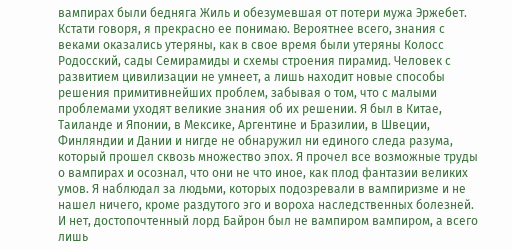вампирах были бедняга Жиль и обезумевшая от потери мужа Эржебет. Кстати говоря, я прекрасно ее понимаю. Вероятнее всего, знания с веками оказались утеряны, как в свое время были утеряны Колосс Родосский, сады Семирамиды и схемы строения пирамид. Человек с развитием цивилизации не умнеет, а лишь находит новые способы решения примитивнейших проблем, забывая о том, что с малыми проблемами уходят великие знания об их решении. Я был в Китае, Таиланде и Японии, в Мексике, Аргентине и Бразилии, в Швеции, Финляндии и Дании и нигде не обнаружил ни единого следа разума, который прошел сквозь множество эпох. Я прочел все возможные труды о вампирах и осознал, что они не что иное, как плод фантазии великих умов. Я наблюдал за людьми, которых подозревали в вампиризме и не нашел ничего, кроме раздутого эго и вороха наследственных болезней. И нет, достопочтенный лорд Байрон был не вампиром вампиром, а всего лишь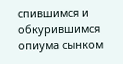спившимся и обкурившимся опиума сынком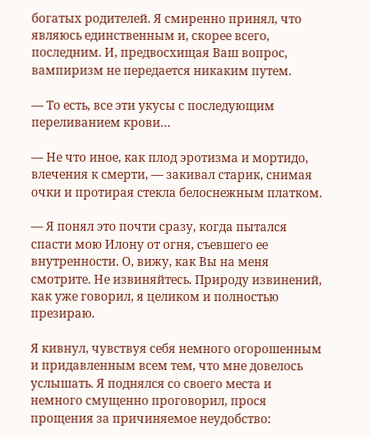богатых родителей. Я смиренно принял, что являюсь единственным и, скорее всего, последним. И, предвосхищая Ваш вопрос, вампиризм не передается никаким путем.

— То есть, все эти укусы с последующим переливанием крови…

— Не что иное, как плод эротизма и мортидо, влечения к смерти, — закивал старик, снимая очки и протирая стекла белоснежным платком.

— Я понял это почти сразу, когда пытался спасти мою Илону от огня, съевшего ее внутренности. О, вижу, как Вы на меня смотрите. Не извиняйтесь. Природу извинений, как уже говорил, я целиком и полностью презираю.

Я кивнул, чувствуя себя немного огорошенным и придавленным всем тем, что мне довелось услышать. Я поднялся со своего места и немного смущенно проговорил, прося прощения за причиняемое неудобство: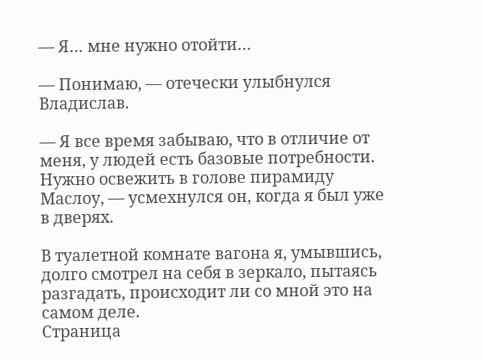— Я… мне нужно отойти…

— Понимаю, — отечески улыбнулся Владислав.

— Я все время забываю, что в отличие от меня, у людей есть базовые потребности. Нужно освежить в голове пирамиду Маслоу, — усмехнулся он, когда я был уже в дверях.

В туалетной комнате вагона я, умывшись, долго смотрел на себя в зеркало, пытаясь разгадать, происходит ли со мной это на самом деле.
Страница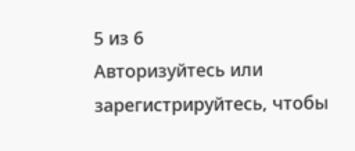5 из 6
Авторизуйтесь или зарегистрируйтесь, чтобы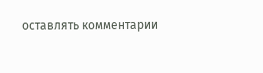оставлять комментарии